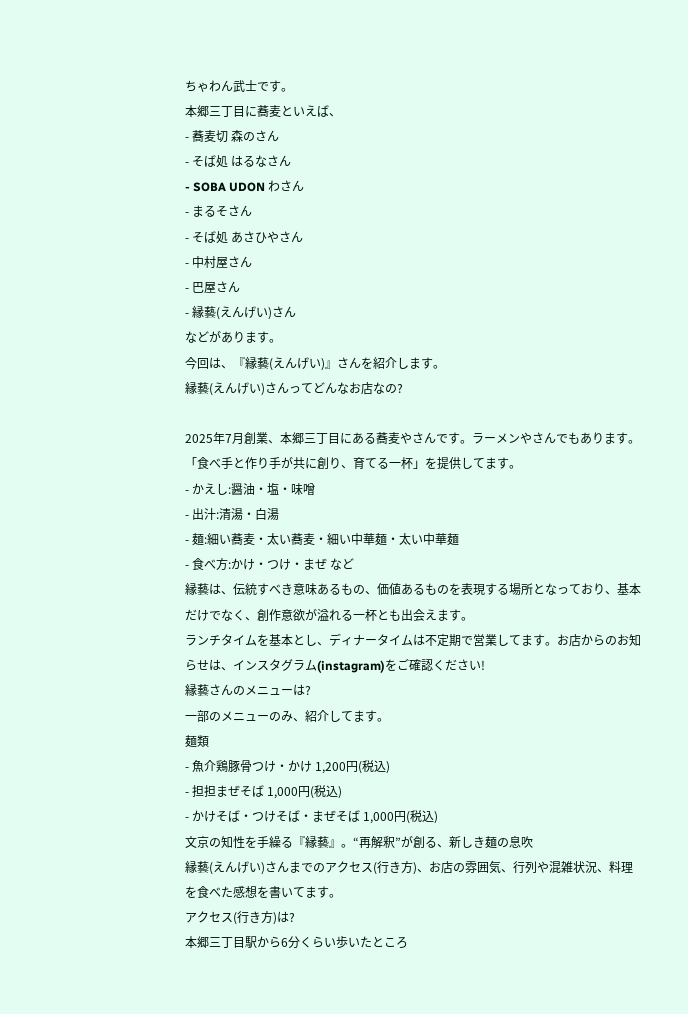ちゃわん武士です。
本郷三丁目に蕎麦といえば、
- 蕎麦切 森のさん
- そば処 はるなさん
- SOBA UDON わさん
- まるそさん
- そば処 あさひやさん
- 中村屋さん
- 巴屋さん
- 縁藝(えんげい)さん
などがあります。
今回は、『縁藝(えんげい)』さんを紹介します。
縁藝(えんげい)さんってどんなお店なの?

2025年7月創業、本郷三丁目にある蕎麦やさんです。ラーメンやさんでもあります。
「食べ手と作り手が共に創り、育てる一杯」を提供してます。
- かえし:醤油・塩・味噌
- 出汁:清湯・白湯
- 麺:細い蕎麦・太い蕎麦・細い中華麺・太い中華麺
- 食べ方:かけ・つけ・まぜ など
縁藝は、伝統すべき意味あるもの、価値あるものを表現する場所となっており、基本だけでなく、創作意欲が溢れる一杯とも出会えます。
ランチタイムを基本とし、ディナータイムは不定期で営業してます。お店からのお知らせは、インスタグラム(instagram)をご確認ください!
縁藝さんのメニューは?
一部のメニューのみ、紹介してます。
麺類
- 魚介鶏豚骨つけ・かけ 1,200円(税込)
- 担担まぜそば 1,000円(税込)
- かけそば・つけそば・まぜそば 1,000円(税込)
文京の知性を手繰る『縁藝』。“再解釈”が創る、新しき麺の息吹
縁藝(えんげい)さんまでのアクセス(行き方)、お店の雰囲気、行列や混雑状況、料理を食べた感想を書いてます。
アクセス(行き方)は?
本郷三丁目駅から6分くらい歩いたところ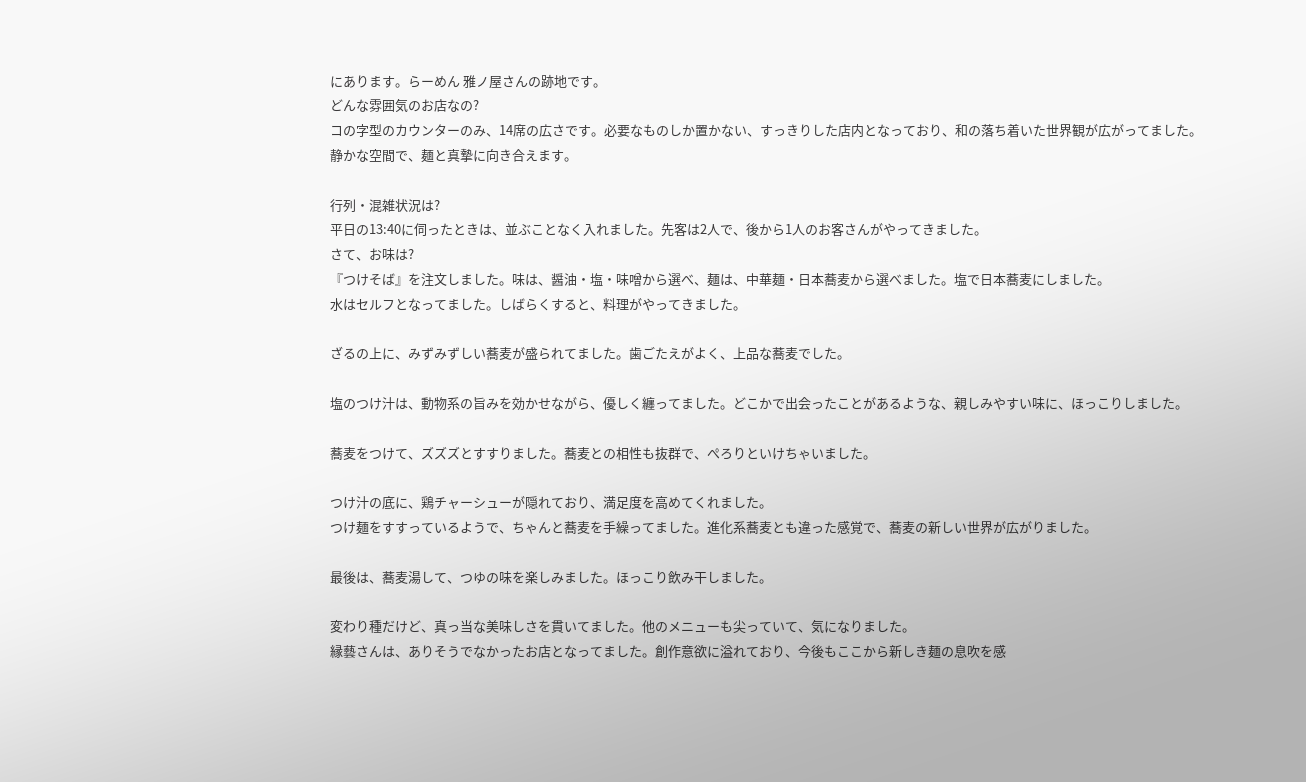にあります。らーめん 雅ノ屋さんの跡地です。
どんな雰囲気のお店なの?
コの字型のカウンターのみ、14席の広さです。必要なものしか置かない、すっきりした店内となっており、和の落ち着いた世界観が広がってました。
静かな空間で、麺と真摯に向き合えます。

行列・混雑状況は?
平日の13:40に伺ったときは、並ぶことなく入れました。先客は2人で、後から1人のお客さんがやってきました。
さて、お味は?
『つけそば』を注文しました。味は、醤油・塩・味噌から選べ、麺は、中華麺・日本蕎麦から選べました。塩で日本蕎麦にしました。
水はセルフとなってました。しばらくすると、料理がやってきました。

ざるの上に、みずみずしい蕎麦が盛られてました。歯ごたえがよく、上品な蕎麦でした。

塩のつけ汁は、動物系の旨みを効かせながら、優しく纏ってました。どこかで出会ったことがあるような、親しみやすい味に、ほっこりしました。

蕎麦をつけて、ズズズとすすりました。蕎麦との相性も抜群で、ぺろりといけちゃいました。

つけ汁の底に、鶏チャーシューが隠れており、満足度を高めてくれました。
つけ麺をすすっているようで、ちゃんと蕎麦を手繰ってました。進化系蕎麦とも違った感覚で、蕎麦の新しい世界が広がりました。

最後は、蕎麦湯して、つゆの味を楽しみました。ほっこり飲み干しました。

変わり種だけど、真っ当な美味しさを貫いてました。他のメニューも尖っていて、気になりました。
縁藝さんは、ありそうでなかったお店となってました。創作意欲に溢れており、今後もここから新しき麺の息吹を感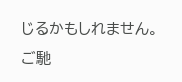じるかもしれません。
ご馳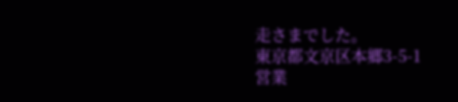走さまでした。
東京都文京区本郷3-5-1
営業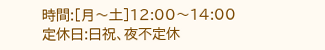時間:[月〜土]12:00〜14:00
定休日:日祝、夜不定休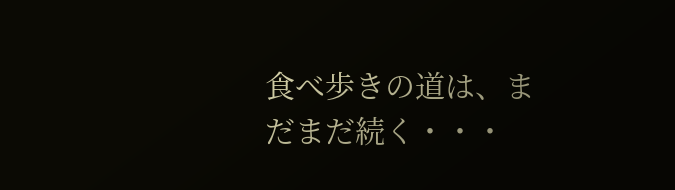食べ歩きの道は、まだまだ続く・・・